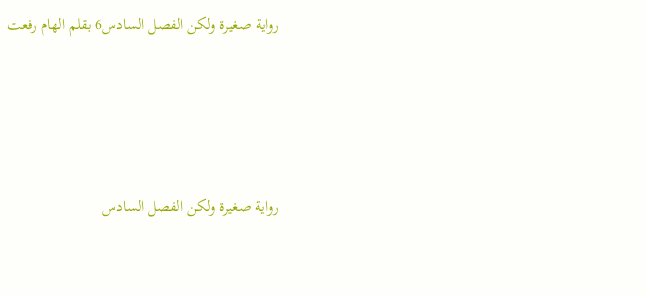رواية صغيرة ولكن الفصل السادس6 بقلم الهام رفعت




رواية صغيرة ولكن الفصل السادس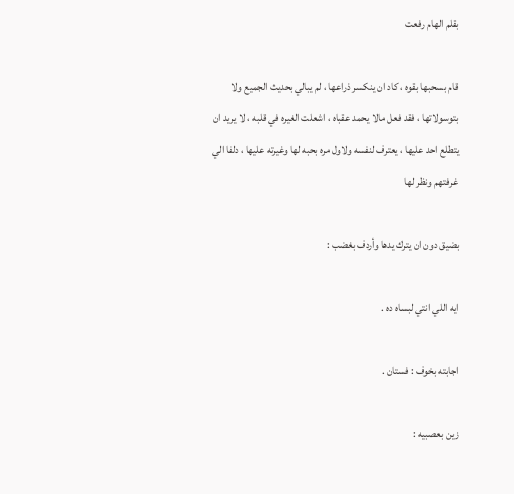بقلم الهام رفعت

قام بسحبها بقوه ، كاد ان ينكسر ذراعها ، لم يبالي بحديث الجميع ولا بتوسولاتها ، فقد فعل مالا يحمد عقباه ، اشعلت الغيره في قلبه ، لا يريد ان يتطلع احد عليها ، يعترف لنفسه ولاول مره بحبه لها وغيرته عليها ، دلفا الي غرفتهم ونظر لها

بضيق دون ان يترك يدها وأردف بغضب :

ايه اللي انتي لبساه ده .

اجابته بخوف : فستان .

زين بعصبيه :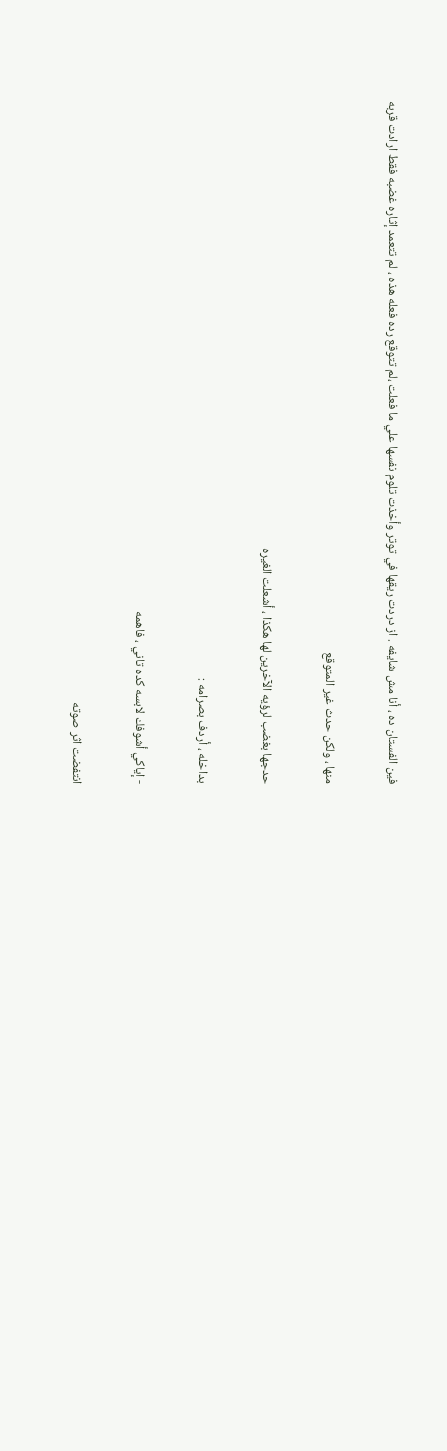فين الفستان ده ، أنا مش شايفه . از دردت ريقها في توتر وأخذت تلوم نفسها علي ما فعلت ،لم تتوقع رده فعله هذه ، لم تتعمد إثاره غضبه فقط ارادت قربه

منها ، ولكن حدث غير المتوقع

حدجها بغضب لرؤيه الآخرين لها هكذا ، أشعلت الغيره

بداخله ، أردف بصرامه :

- إياكي أشوفك لابسه كده تاني ، فاهمه

انتفضت اثر صوته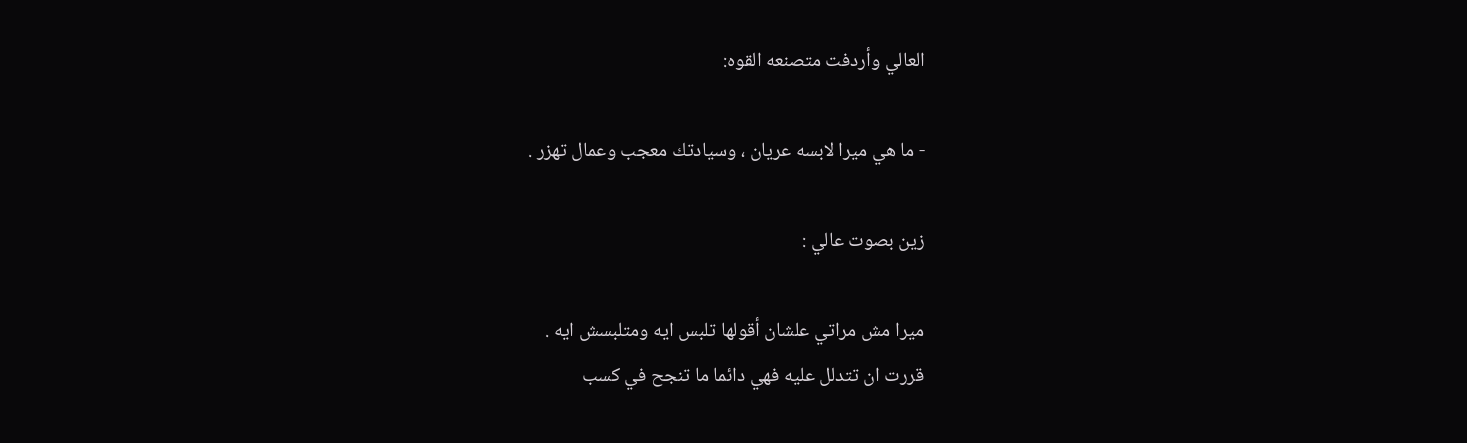العالي وأردفت متصنعه القوه:

- ما هي ميرا لابسه عريان ، وسيادتك معجب وعمال تهزر .

زين بصوت عالي :

ميرا مش مراتي علشان أقولها تلبس ايه ومتلبسش ايه .
قررت ان تتدلل عليه فهي دائما ما تنجح في كسب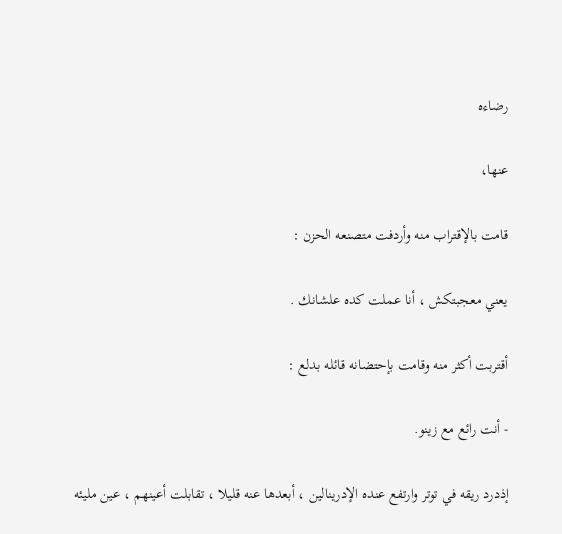رضاءه

عنها،

قامت بالإقتراب منه وأردفت متصنعه الحزن :

يعني معجبتكش ، أنا عملت كده علشانك .

أقتربت أكثر منه وقامت بإحتضانه قائله بدلع :

- أنت رائع مع زينو.

إذدرد ريقه في توتر وارتفع عنده الإدرينالين ، أبعدها عنه قليلا ، تقابلت أعينهم ، عين مليئه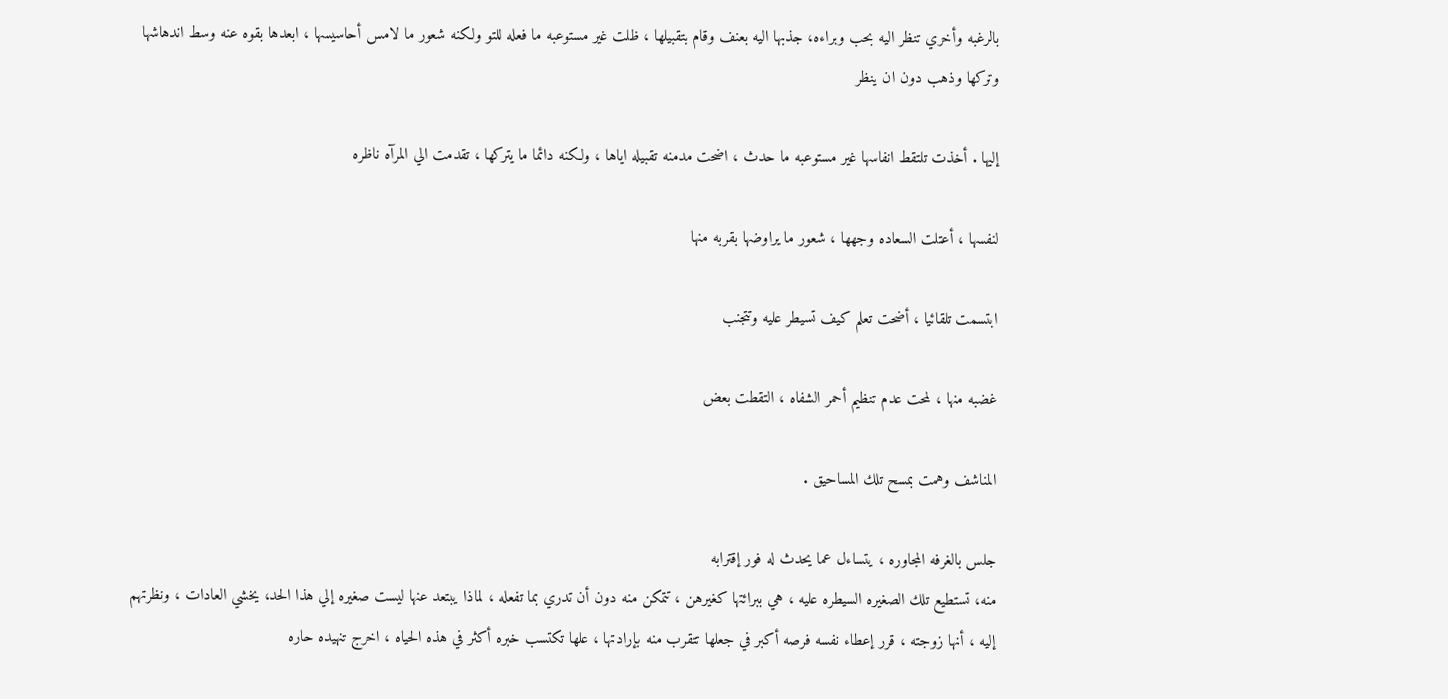بالرغبه وأخري تنظر اليه بحب وبراءه، جذبها اليه بعنف وقام بتقبيلها ، ظلت غير مستوعبه ما فعله للتو ولكنه شعور ما لامس أحاسيسها ، ابعدها بقوه عنه وسط اندهاشها وتركها وذهب دون ان ينظر

إليها . أخذت تلتقط انفاسها غير مستوعبه ما حدث ، اضحت مدمنه تقبيله اياها ، ولكنه دائما ما يتركها ، تقدمت الي المرآه ناظره

لنفسها ، أعتلت السعاده وجهها ، شعور ما يراوضها بقربه منها

ابتسمت تلقائيا ، أضحت تعلم كيف تسيطر عليه وتتجنب

غضبه منها ، لمحت عدم تنظيم أحمر الشفاه ، التقطت بعض

المناشف وهمت بمسح تلك المساحيق .

جلس بالغرفه المجاوره ، يتساءل عما يحدث له فور إقترابه
منه، تستطيع تلك الصغيره السيطره عليه ، هي ببرائتها كغيرهن ، تتمكن منه دون أن تدري بما تفعله ، لماذا يبتعد عنها ليست صغيره إلي هذا الحد، يخشي العادات ، ونظرتهم إليه ، أنها زوجته ، قرر إعطاء نفسه فرصه أكبر في جعلها تتقرب منه بإرادتها ، علها تكتسب خبره أكثر في هذه الحياه ، اخرج تنهيده حاره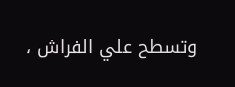وتسطح علي الفراش ،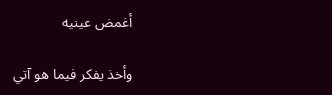أغمض عينيه

وأخذ يفكر فيما هو آتي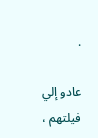.

عادو إلي فيلتهم ،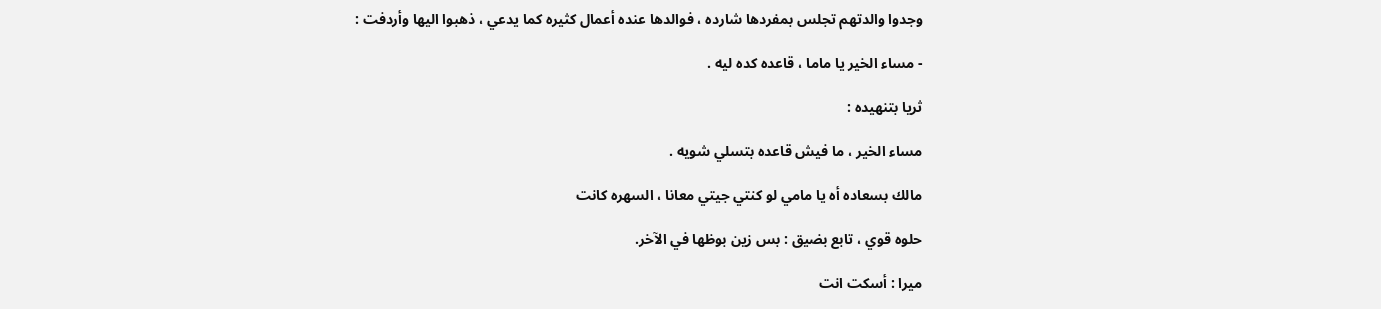وجدوا والدتهم تجلس بمفردها شارده ، فوالدها عنده أعمال كثيره كما يدعي ، ذهبوا اليها وأردفت :

- مساء الخير يا ماما ، قاعده كده ليه .

ثريا بتنهيده :

مساء الخير ، ما فيش قاعده بتسلي شويه .

مالك بسعاده أه يا مامي لو كنتي جيتي معانا ، السهره كانت

حلوه قوي ، تابع بضيق : بس زين بوظها في الآخر.

ميرا : أسكت انت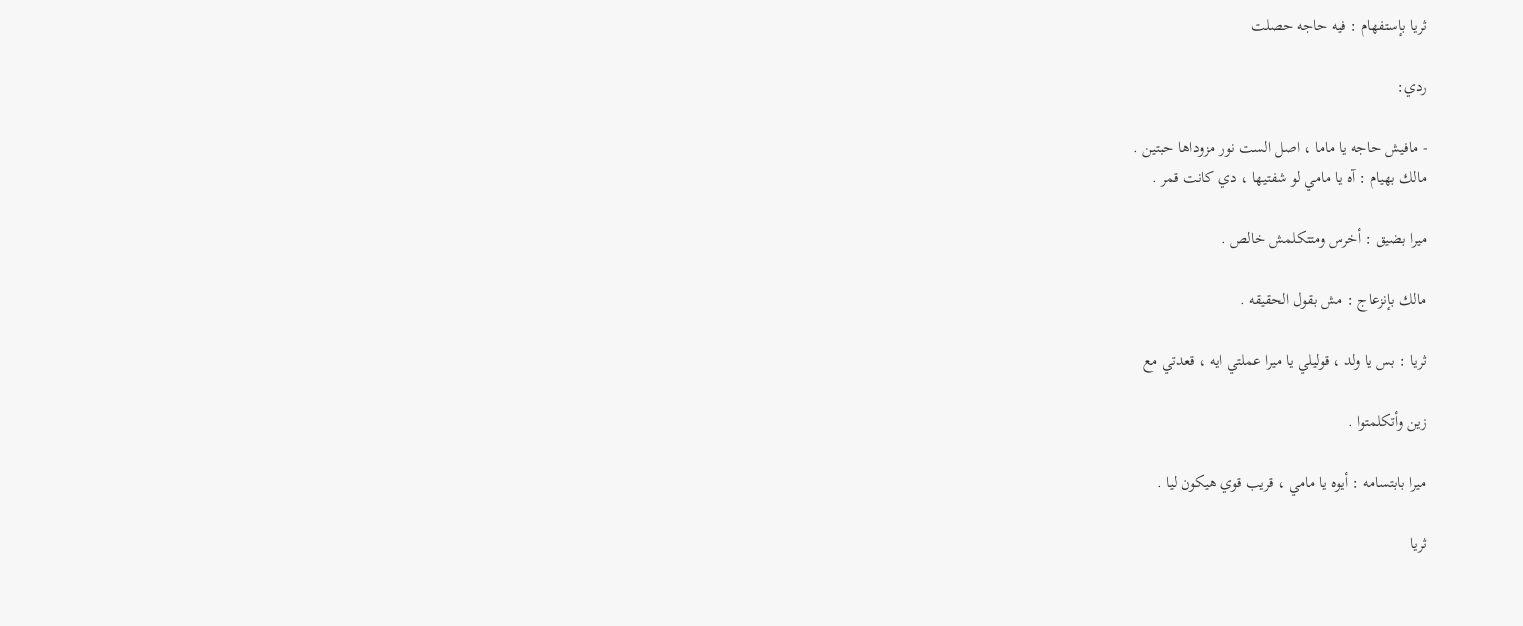ثريا بإستفهام : فيه حاجه حصلت

ردي:

- مافيش حاجه يا ماما ، اصل الست نور مزوداها حبتين .
مالك بهيام : آه يا مامي لو شفتيها ، دي كانت قمر .

ميرا بضيق : أخرس ومتتكلمش خالص .

مالك بإنزعاج : مش بقول الحقيقه .

ثريا : بس يا ولد ، قوليلي يا ميرا عملتي ايه ، قعدتي مع

زين وأتكلمتوا .

میرا بابتسامه : أيوه يا مامي ، قريب قوي هيكون ليا .

ثريا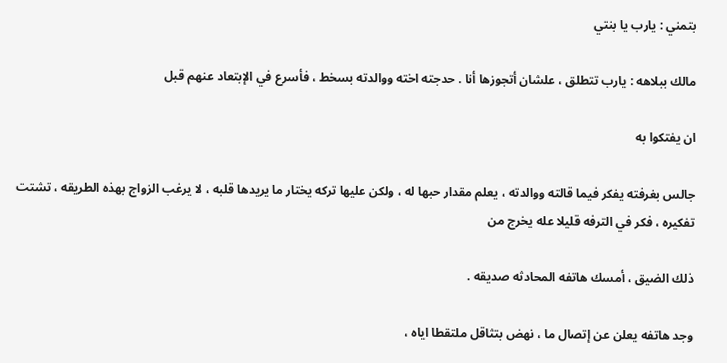بتمني : يارب يا بنتي

مالك ببلاهه : يارب تتطلق ، علشان أتجوزها أنا . حدجته اخته ووالدته بسخط ، فأسرع في الإبتعاد عنهم قبل

ان يفتكوا به

جالس بغرفته يفكر فيما قالته ووالدته ، يعلم مقدار حبها له ، ولكن عليها تركه يختار ما يريدها قلبه ، لا يرغب الزواج بهذه الطريقه ، تشتت تفكيره ، فكر في الترفه قليلا عله يخرج من

ذلك الضيق ، أمسك هاتفه المحادثه صديقه .

وجد هاتفه يعلن عن إتصال ما ، نهض بتثاقل ملتقطا اياه ،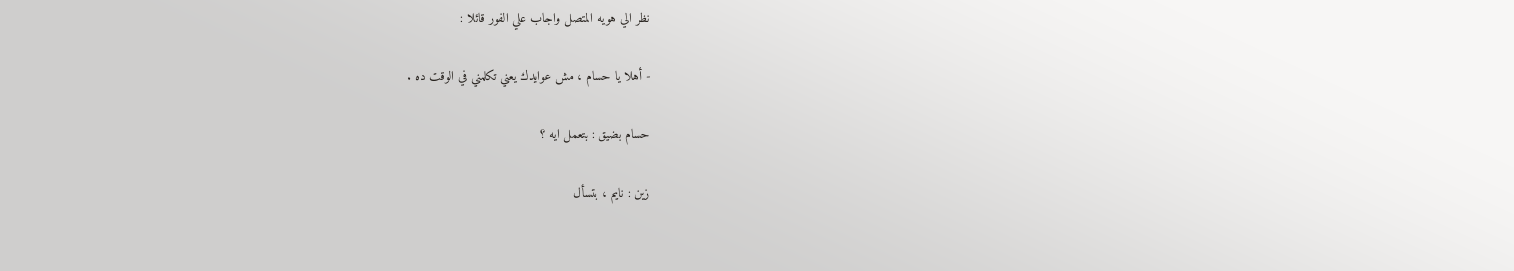نظر الي هويه المتصل واجاب علي الفور قائلا :

- أهلا يا حسام ، مش عوايدك يعني تكلمني في الوقت ده .

حسام بضيق : بتعمل ايه ؟

زین : نايم ، بتسأل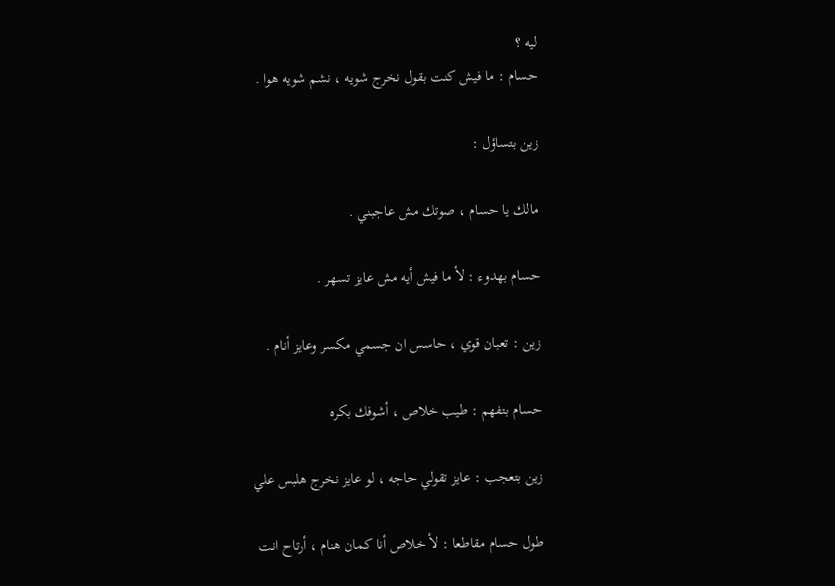ليه ؟
حسام : ما فيش كنت بقول نخرج شويه ، نشم شويه هوا .

زين بتساؤل :

مالك يا حسام ، صوتك مش عاجبني .

حسام بهدوء : لأ ما فيش أيه مش عايز تسهر .

زین : تعبان قوي ، حاسس ان جسمي مكسر وعايز أنام .

حسام بتفهم : طيب خلاص ، أشوفك بكره

زين بتعجب : عايز تقولي حاجه ، لو عايز نخرج هلبس علي

طول حسام مقاطعا : لأ خلاص أنا كمان هنام ، أرتاح انت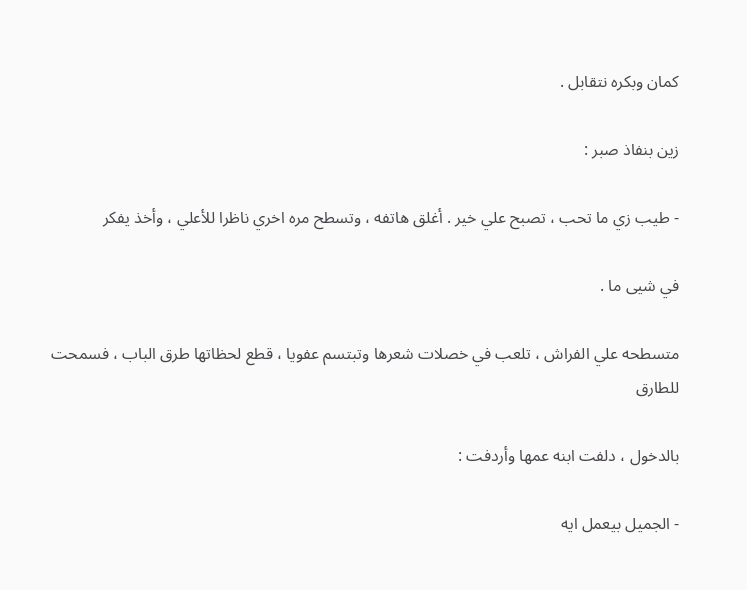کمان وبكره نتقابل .

زين بنفاذ صبر :

- طيب زي ما تحب ، تصبح علي خير . أغلق هاتفه ، وتسطح مره اخري ناظرا للأعلي ، وأخذ يفكر

في شيى ما .

متسطحه علي الفراش ، تلعب في خصلات شعرها وتبتسم عفويا ، قطع لحظاتها طرق الباب ، فسمحت للطارق

بالدخول ، دلفت ابنه عمها وأردفت :

- الجميل بيعمل ايه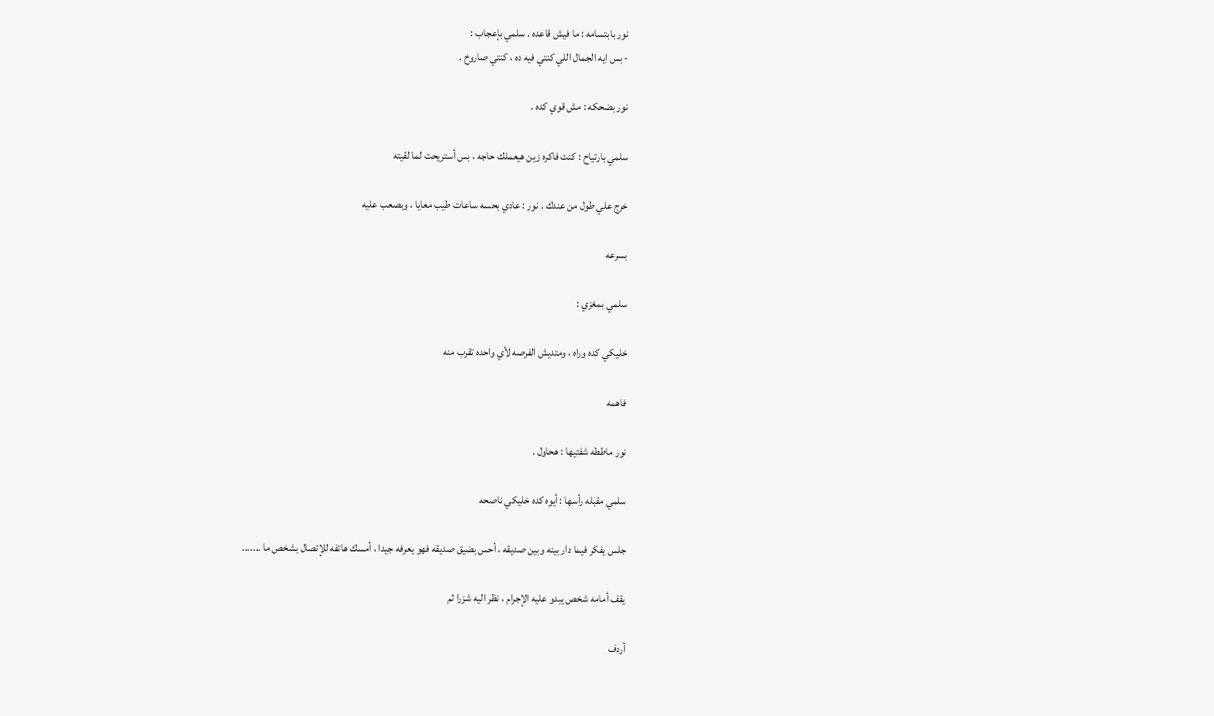نور بابتسامه : ما فيش قاعده . سلمي بإعجاب :
- بس ايه الجمال اللي كنتي فيه ده ، كنتي صاروخ .

نور بضحكه : مش قوي كده .

سلمي بارتياح : كنت فاكره زين هيعملك حاجه ، بس أستريحت لما لقيته

خرج علي طول من عندك . نور : عادي بحسه ساعات طيب معايا ، وبصعب عليه

بسرعه

سلمي بمغزي :

خليكي كده وراه ، ومتديش الفرصه لأي واحده تقرب منه

فاهمه

نور ماططه شفتيها : هحاول .

سلمي مقبله رأسها : أيوه كده خليكي ناصحه

جلس يفكر فيما دار بينه وبين صديقه ، أحس بضيق صديقه فهو يعرفه جيدا ، أمسك هاتفه للإتصال بشخص ما .......

يقف أمامه شخص يبدو عليه الإجرام ، نظر اليه شزرا ثم

أردف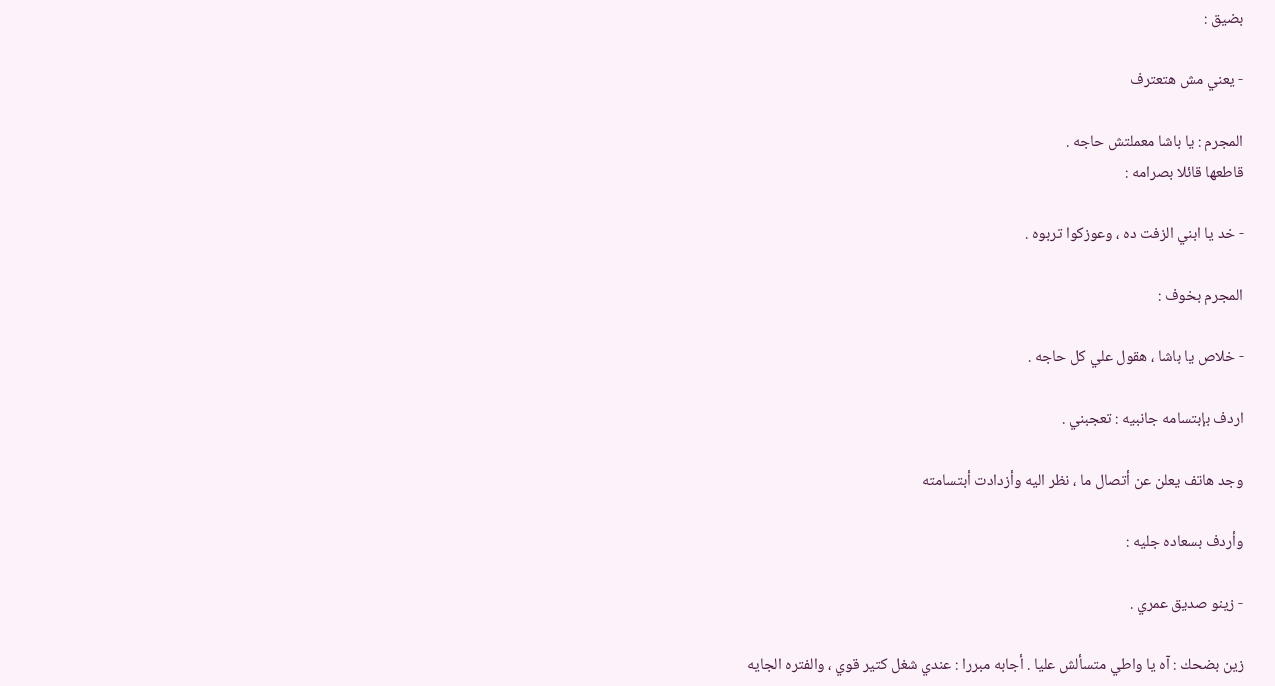بضيق :

- يعني مش هتعترف

المجرم : يا باشا معملتش حاجه .
قاطعها قائلا بصرامه :

- خد يا ابني الزفت ده ، وعوزكوا تربوه .

المجرم بخوف :

- خلاص يا باشا ، هقول علي كل حاجه .

اردف بإبتسامه جانبيه : تعجبني .

وجد هاتف يعلن عن أتصال ما ، نظر اليه وأزدادت أبتسامته

وأردف بسعاده جليه :

- زينو صديق عمري .

زين بضحك : آه يا واطي متسألش عليا . أجابه مبررا : عندي شغل كتير قوي ، والفتره الجايه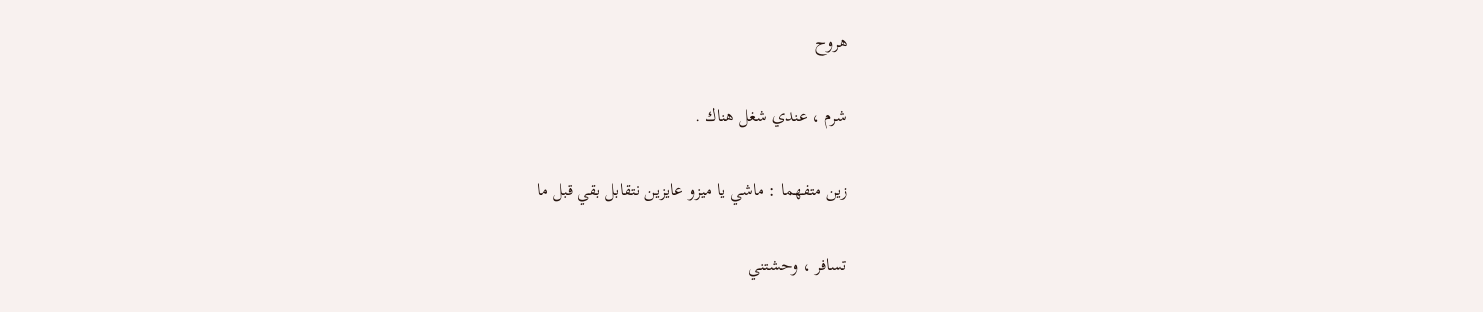هروح

شرم ، عندي شغل هناك .

زين متفهما : ماشي يا ميزو عايزين نتقابل بقي قبل ما

تسافر ، وحشتني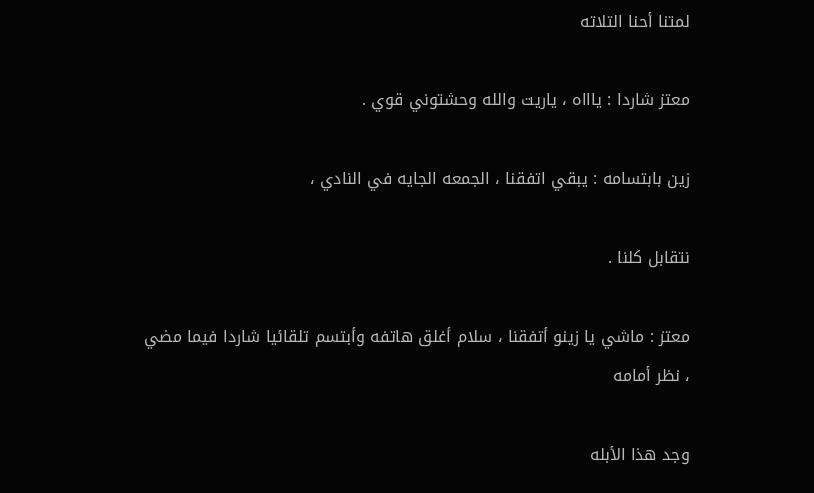لمتنا أحنا التلاته

معتز شاردا : ياااه ، ياريت والله وحشتوني قوي .

زین بابتسامه : يبقي اتفقنا ، الجمعه الجايه في النادي ،

نتقابل كلنا .

معتز : ماشي يا زينو أتفقنا ، سلام أغلق هاتفه وأبتسم تلقائيا شاردا فيما مضي ، نظر أمامه

وجد هذا الأبله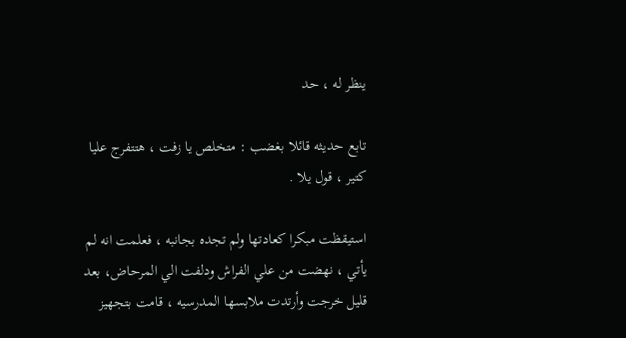ينظر له ، حد

تابع حديثه قائلا بغضب : متخلص يا زفت ، هتتفرج عليا
كتير ، قول يلا .

استيقظت مبكرا كعادتها ولم تجده بجانبه ، فعلمت انه لم يأتي ، نهضت من علي الفراش ودلفت الي المرحاض، بعد قليل خرجت وأرتدت ملابسها المدرسيه ، قامت بتجهيز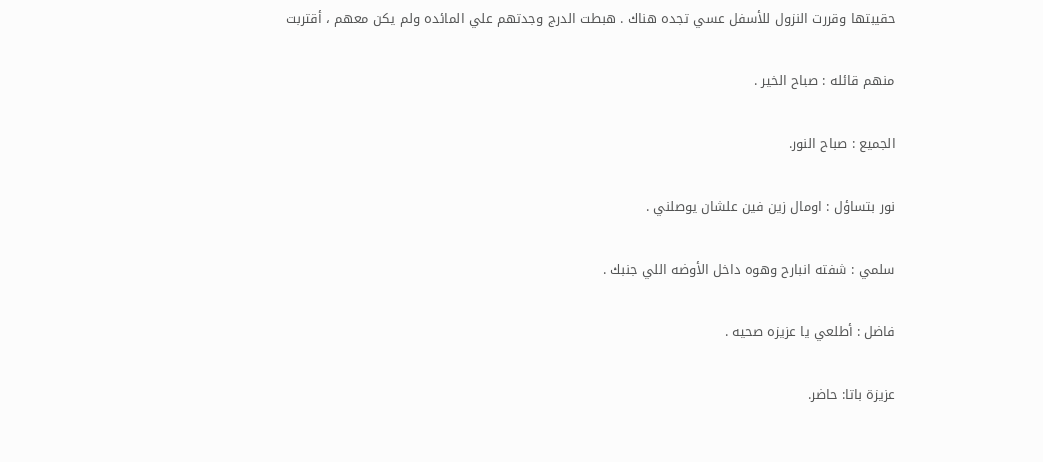حقيبتها وقررت النزول للأسفل عسي تجده هناك . هبطت الدرج وجدتهم علي المائده ولم يكن معهم ، أقتربت

منهم قائله : صباح الخير .

الجميع : صباح النور.

نور بتساؤل : اومال زين فين علشان يوصلني .

سلمي : شفته انبارح وهوه داخل الأوضه اللي جنبك .

فاضل : أطلعي يا عزيزه صحيه .

عزيزة باتا: حاضر.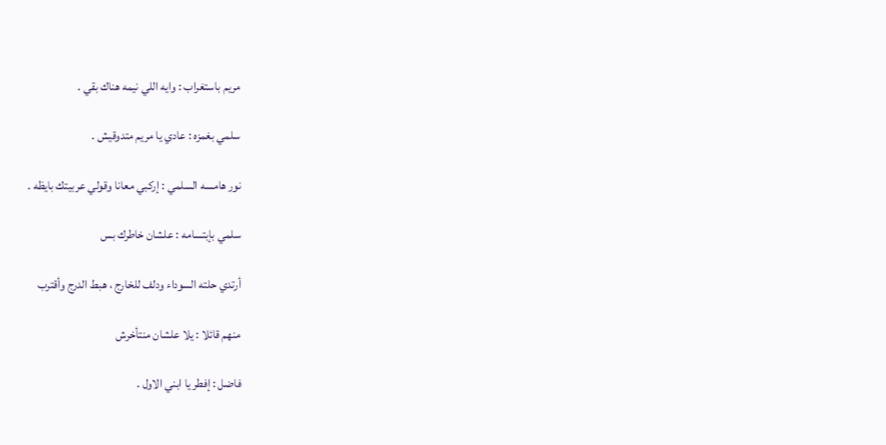مريم باستغراب : وايه اللي نيمه هناك بقي .

سلمي بغمزه : عادي يا مريم متدوقيش .

نور هامسه السلمي : إركبي معانا وقولي عربيتك بايظه .

سلمي بإبتسامه : علشان خاطرك بس

أرتدي حلته السوداء ودلف للخارج ، هبط الدرج وأقترب

منهم قائلا : يلا علشان منتأخرش

فاضل : إفطر يا ابني الاول .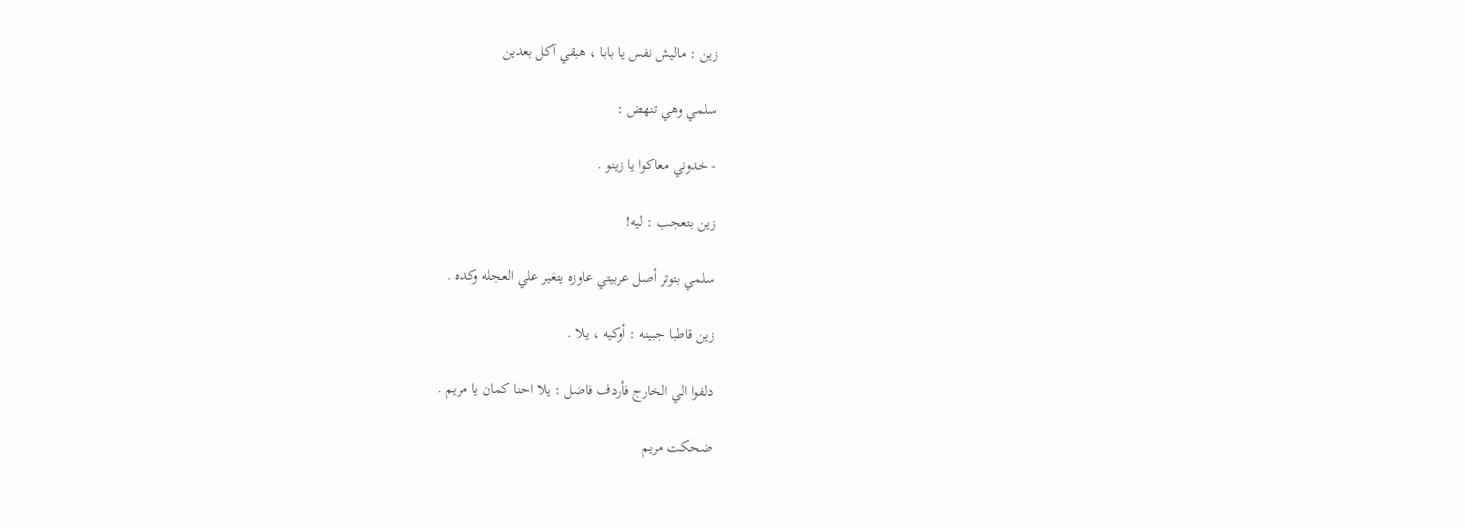زين : ماليش نفس یا بابا ، هبقي آكل بعدين

سلمي وهي تنهض :

- خدوني معاكوا يا زينو .

زين بتعجب : ليه!

سلمي بتوتر أصل عربيتي عاوزه يتغير علي العجله وكده .

زين قاطبا جبينه : أوكيه ، يلا .

دلفوا الي الخارج فأردف فاضل : يلا احنا كمان يا مريم .

ضحكت مريم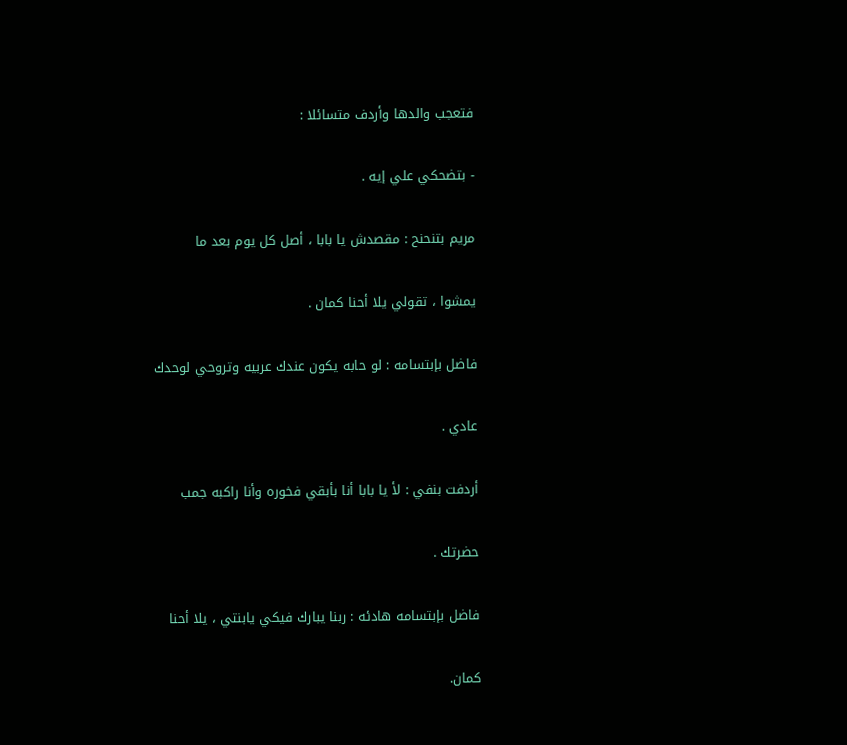فتعجب والدها وأردف متسائلا :

- بتضحكي علي إيه .

مريم بتنحنح : مقصدش يا بابا ، أصل كل يوم بعد ما

يمشوا ، تقولي يلا أحنا كمان .

فاضل بإبتسامه : لو حابه يكون عندك عربيه وتروحي لوحدك

عادي .

أردفت بنفي : لأ يا بابا أنا بأبقي فخوره وأنا راكبه جمب

حضرتك .

فاضل بإبتسامه هادئه : ربنا يبارك فيكي يابنتي ، يلا أحنا

كمان.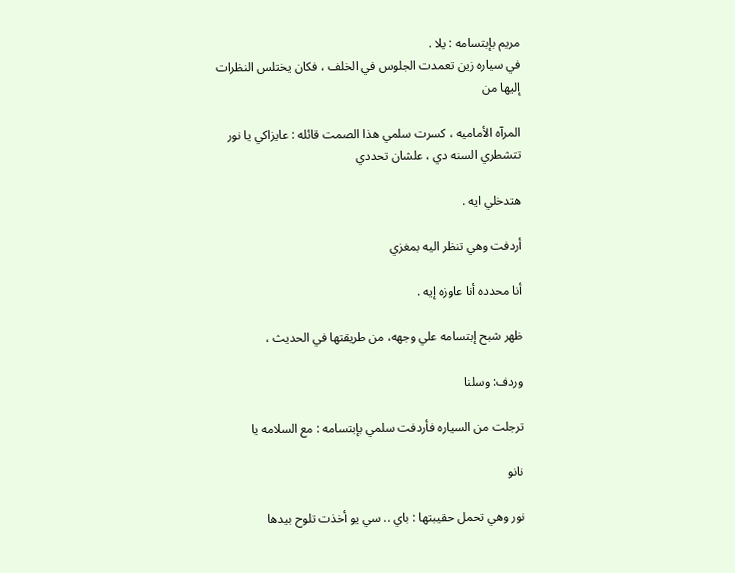مریم بإبتسامه : يلا .
في سياره زين تعمدت الجلوس في الخلف ، فكان يختلس النظرات إليها من

المرآه الأماميه ، كسرت سلمي هذا الصمت قائله : عايزاكي يا نور تتشطري السنه دي ، علشان تحددي

هتدخلي ايه .

أردفت وهي تنظر اليه بمغزي

أنا محدده أنا عاوزه إيه .

ظهر شبح إبتسامه علي وجهه، من طريقتها في الحديث ،

وردف: وسلنا

ترجلت من السياره فأردفت سلمي بإبتسامه : مع السلامه يا

نانو

نور وهي تحمل حقيبتها : باي .. سي يو أخذت تلوح بيدها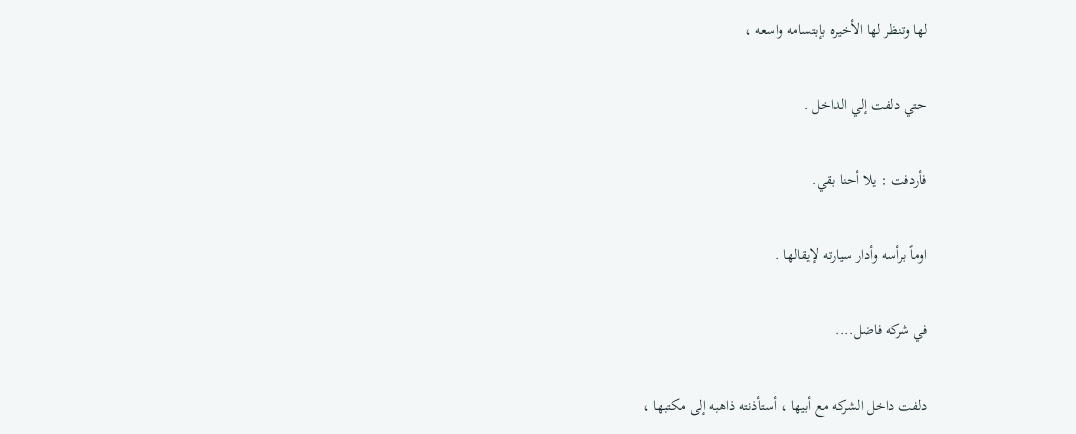لها وتنظر لها الأخيره بإبتسامه واسعه ،

حتي دلفت إلي الداخل .

فأردفت : يلا أحنا بقي.

اوماً برأسه وأدار سيارته لإيقالها .

في شركه فاضل....

دلفت داخل الشركه مع أبيها ، أستأذنته ذاهبه إلى مكتبها ،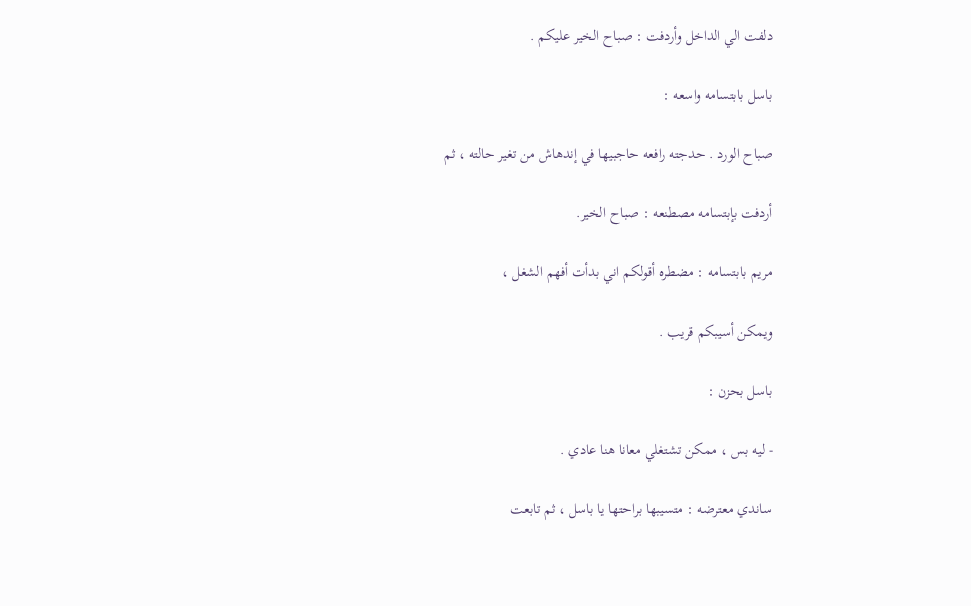دلفت الي الداخل وأردفت : صباح الخير عليكم .

باسل بابتسامه واسعه :

صباح الورد . حدجته رافعه حاجبيها في إندهاش من تغير حالته ، ثم

أردفت بإبتسامه مصطنعه : صباح الخير.

مريم بابتسامه : مضطره أقولكم اني بدأت أفهم الشغل ،

ويمكن أسيبكم قريب .

باسل بحزن :

- ليه بس ، ممكن تشتغلي معانا هنا عادي .

ساندي معترضه : متسيبها براحتها يا باسل ، ثم تابعت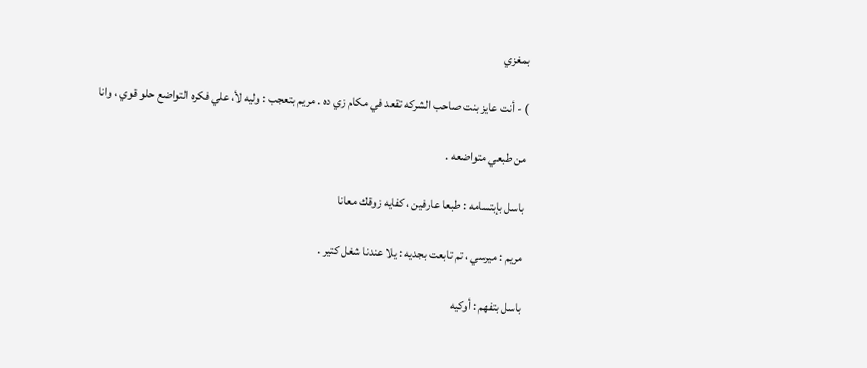بمغزي

) - أنت عايز بنت صاحب الشركه تقعد في مكام زي ده . مريم بتعجب : وليه لأ، علي فكره التواضع حلو قوي ، وانا

من طبعي متواضعه .

باسل بإبتسامه : طبعا عارفين ، كفايه زوقك معانا

مريم : ميرسي ، تم تابعت بجديه : يلا عندنا شغل كتير .

باسل بتفهم : أوكيه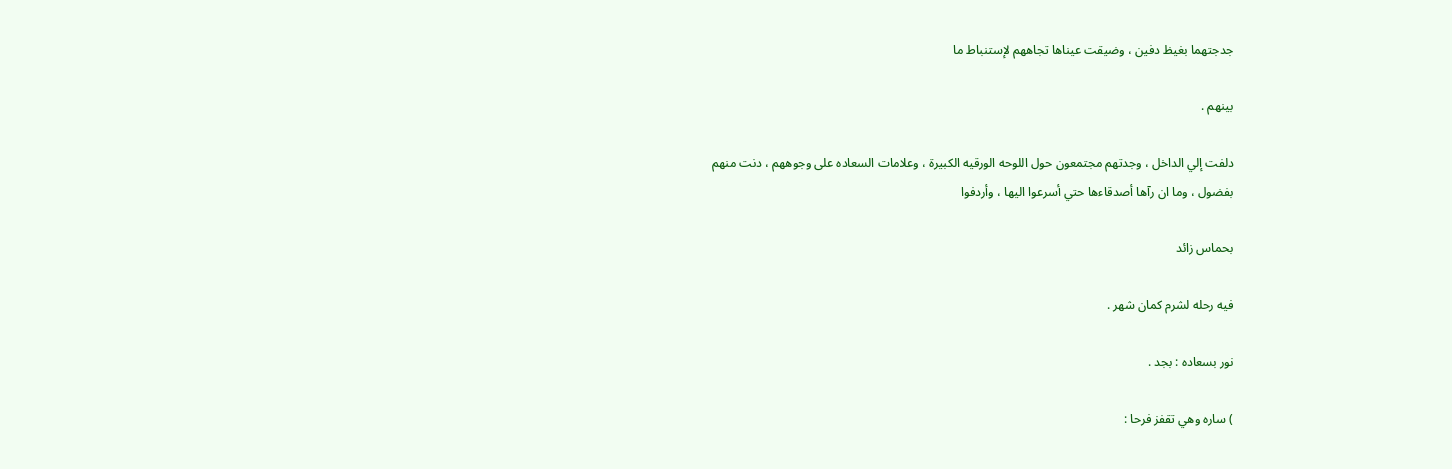جدجتهما بغيظ دفين ، وضيقت عيناها تجاههم لإستنباط ما

بينهم .

دلفت إلي الداخل ، وجدتهم مجتمعون حول اللوحه الورقيه الكبيرة ، وعلامات السعاده على وجوههم ، دنت منهم
بفضول ، وما ان رآها أصدقاءها حتي أسرعوا اليها ، وأردفوا

بحماس زائد

فيه رحله لشرم كمان شهر .

نور بسعاده : بجد .

) ساره وهي تقفز فرحا :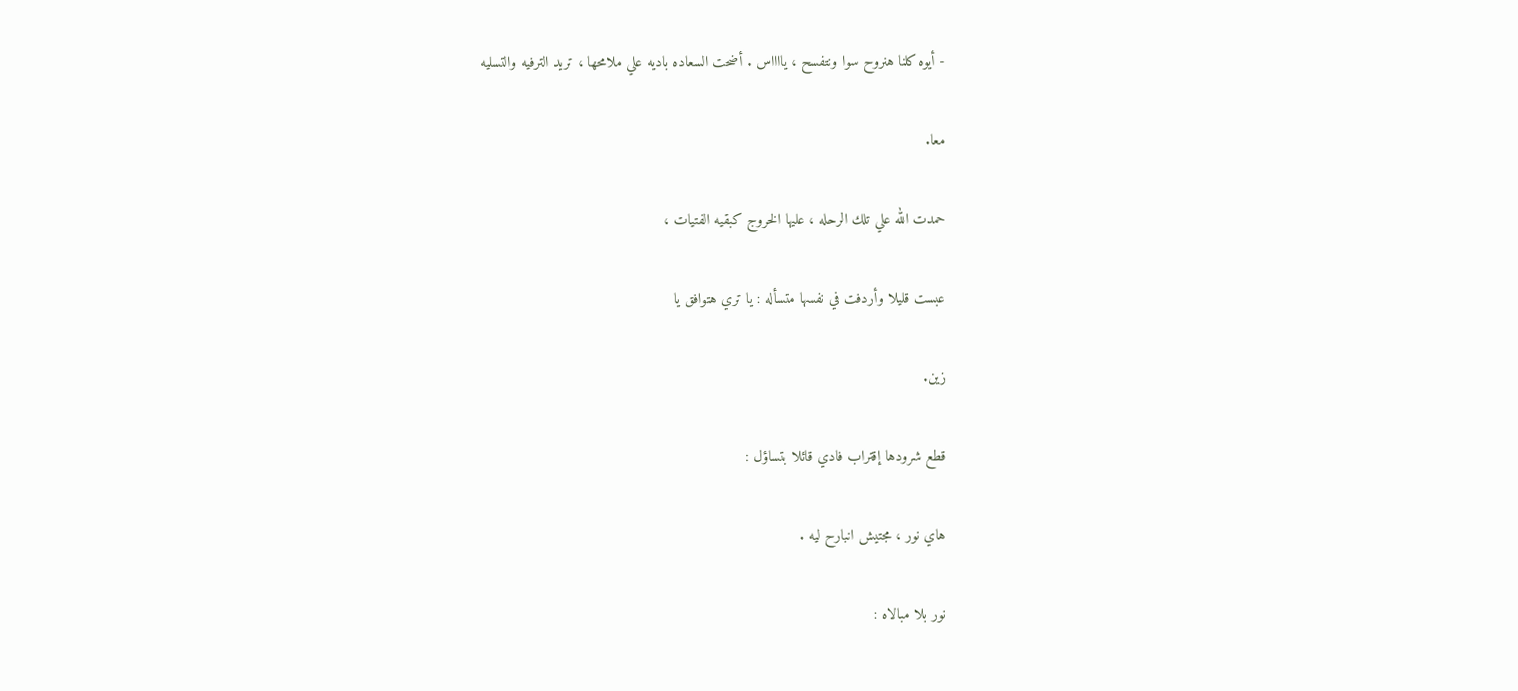- أيوه كلنا هنروح سوا ونتفسح ، يااااس . أضحت السعاده باديه علي ملامحها ، تريد الترفيه والتسليه

معا.

حمدت الله علي تلك الرحله ، عليها الخروج كبقيه الفتيات ،

عبست قليلا وأردفت في نفسها متسأله : يا تري هتوافق يا

زين.

قطع شرودها إقتراب فادي قائلا بتساؤل :

هاي نور ، مجتيش انبارح ليه .

نور بلا مبالاه :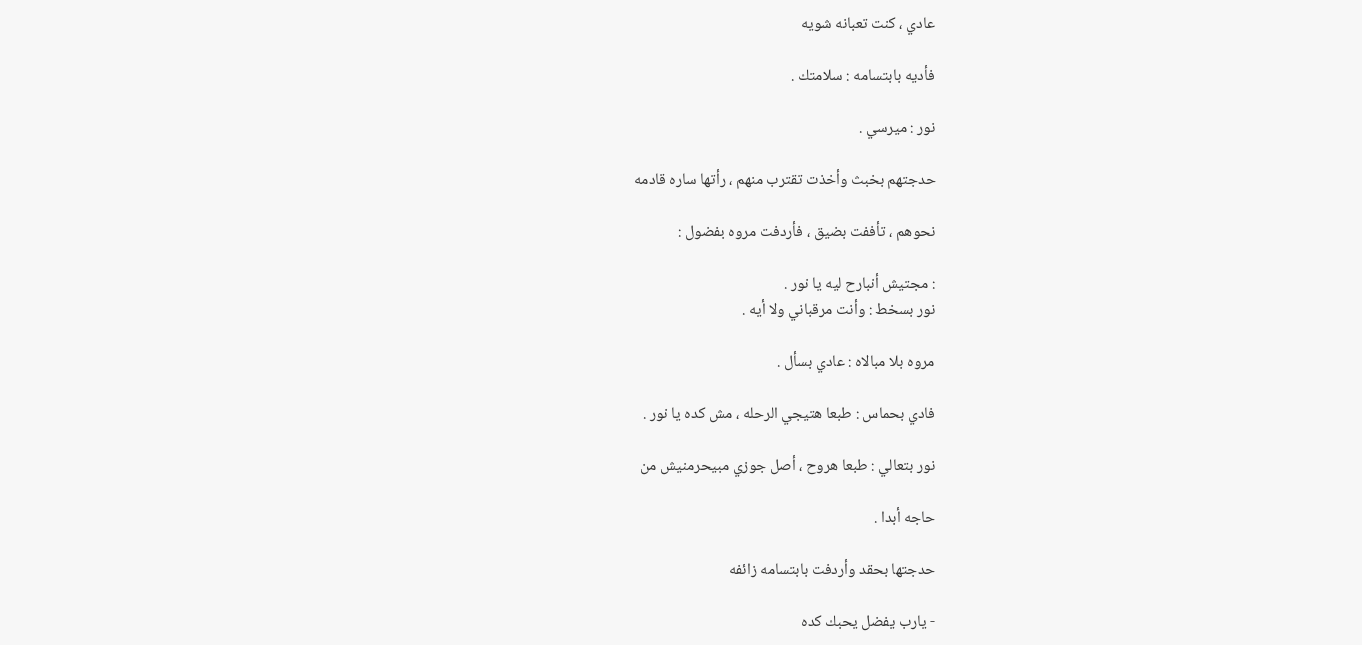عادي ، كنت تعبانه شويه

فأديه بابتسامه : سلامتك .

نور : ميرسي .

حدجتهم بخبث وأخذت تقترب منهم ، رأتها ساره قادمه

نحوهم ، تأففت بضيق ، فأردفت مروه بفضول :

: مجتيش أنبارح ليه يا نور .
نور بسخط : وأنت مرقباني ولا أيه .

مروه بلا مبالاه : عادي بسأل .

فادي بحماس : طبعا هتيجي الرحله ، مش كده يا نور .

نور بتعالي : طبعا هروح ، أصل جوزي مبيحرمنيش من

حاجه أبدا .

حدجتها بحقد وأردفت بابتسامه زائفه

- يارب يفضل يحبك كده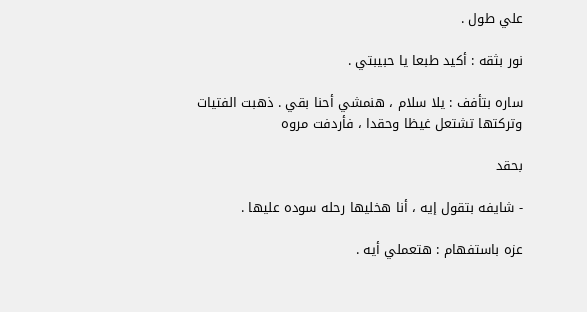علي طول .

نور بثقه : أكيد طبعا يا حبيبتي .

ساره بتأفف : يلا سلام ، هنمشي أحنا بقي . ذهبت الفتيات وتركتها تشتعل غيظا وحقدا ، فأردفت مروه

بحقد

- شايفه بتقول إيه ، أنا هخليها رحله سوده عليها .

عزه باستفهام : هتعملي أيه .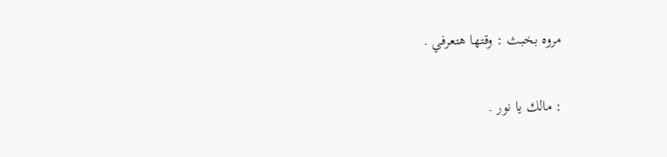مروه بخبث : وقتها هتعرفي .

: مالك يا نور .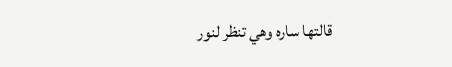قالتها ساره وهي تنظر لنور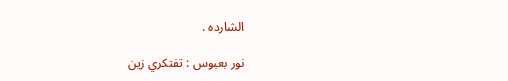الشارده .

نور بعبوس : تفتكري زين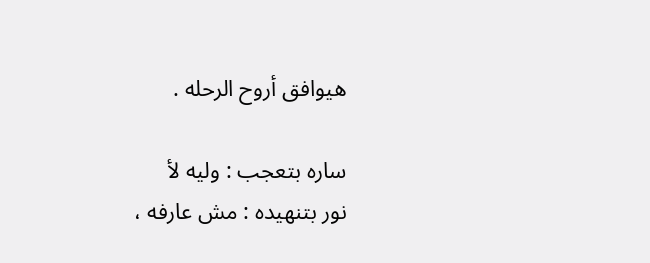هيوافق أروح الرحله .

ساره بتعجب : وليه لأ
نور بتنهيده : مش عارفه ،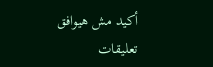أكيد مش هيوافق
تعليقات